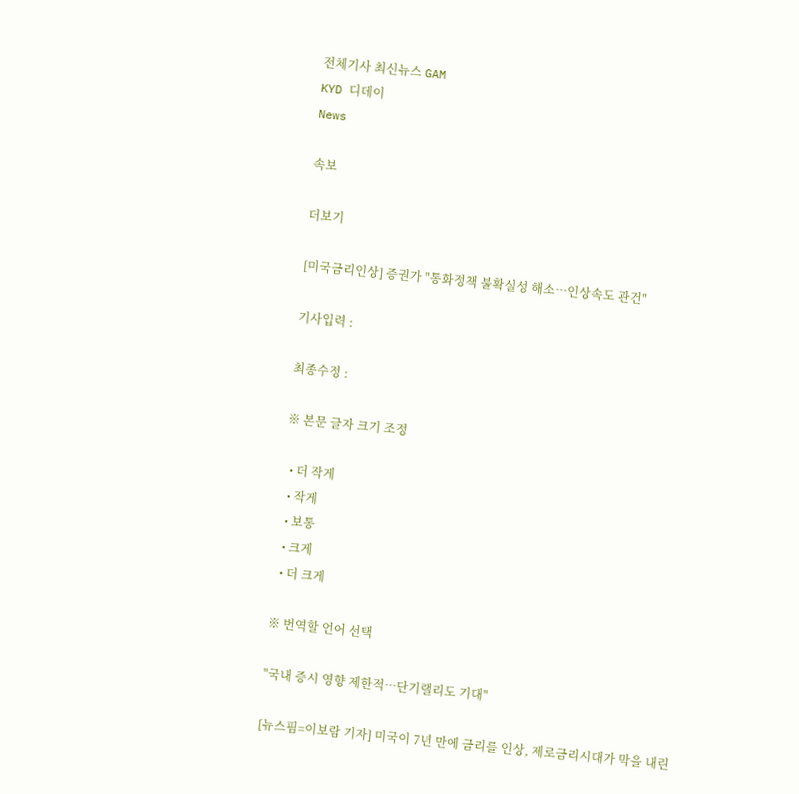전체기사 최신뉴스 GAM
KYD 디데이
News

속보

더보기

[미국금리인상] 증권가 "통화정책 불확실성 해소…인상속도 관건"

기사입력 :

최종수정 :

※ 본문 글자 크기 조정

  • 더 작게
  • 작게
  • 보통
  • 크게
  • 더 크게

※ 번역할 언어 선택

"국내 증시 영향 제한적…단기랠리도 기대"

[뉴스핌=이보람 기자] 미국이 7년 만에 금리를 인상, 제로금리시대가 막을 내린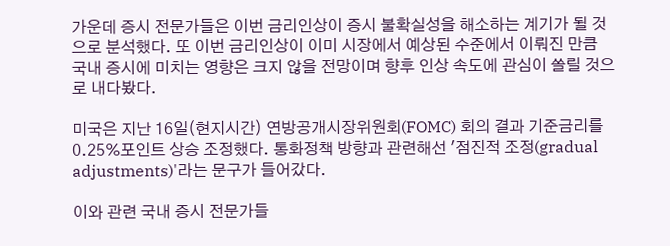가운데 증시 전문가들은 이번 금리인상이 증시 불확실성을 해소하는 계기가 될 것으로 분석했다. 또 이번 금리인상이 이미 시장에서 예상된 수준에서 이뤄진 만큼 국내 증시에 미치는 영향은 크지 않을 전망이며 향후 인상 속도에 관심이 쏠릴 것으로 내다봤다.

미국은 지난 16일(현지시간) 연방공개시장위원회(FOMC) 회의 결과 기준금리를 0.25%포인트 상승 조정했다. 통화정책 방향과 관련해선 '점진적 조정(gradual adjustments)'라는 문구가 들어갔다.

이와 관련 국내 증시 전문가들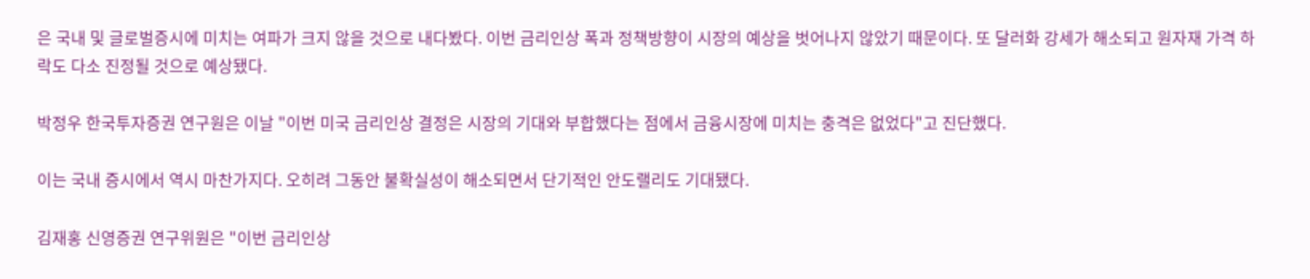은 국내 및 글로벌증시에 미치는 여파가 크지 않을 것으로 내다봤다. 이번 금리인상 폭과 정책방향이 시장의 예상을 벗어나지 않았기 때문이다. 또 달러화 강세가 해소되고 원자재 가격 하락도 다소 진정될 것으로 예상됐다.

박정우 한국투자증권 연구원은 이날 "이번 미국 금리인상 결정은 시장의 기대와 부합했다는 점에서 금융시장에 미치는 충격은 없었다"고 진단했다.

이는 국내 증시에서 역시 마찬가지다. 오히려 그동안 불확실성이 해소되면서 단기적인 안도랠리도 기대됐다.

김재홍 신영증권 연구위원은 "이번 금리인상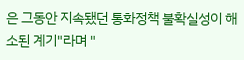은 그동안 지속됐던 통화정책 불확실성이 해소된 계기"라며 "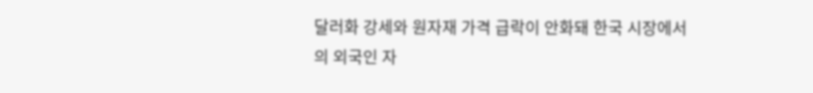달러화 강세와 원자재 가격 급락이 안화돼 한국 시장에서의 외국인 자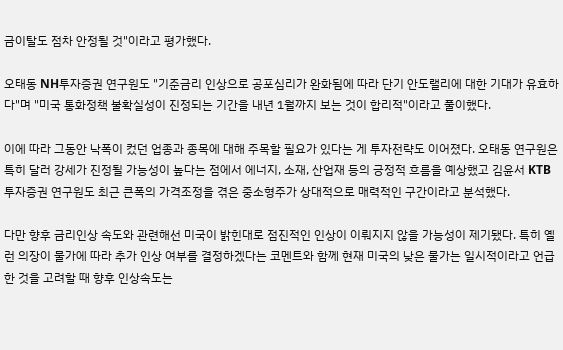금이탈도 점차 안정될 것"이라고 평가했다.

오태동 NH투자증권 연구원도 "기준금리 인상으로 공포심리가 완화됨에 따라 단기 안도랠리에 대한 기대가 유효하다"며 "미국 통화정책 불확실성이 진정되는 기간을 내년 1월까지 보는 것이 합리적"이라고 풀이했다.

이에 따라 그동안 낙폭이 컸던 업종과 종목에 대해 주목할 필요가 있다는 게 투자전략도 이어졌다. 오태동 연구원은 특히 달러 강세가 진정될 가능성이 높다는 점에서 에너지, 소재, 산업재 등의 긍정적 흐름을 예상했고 김윤서 KTB투자증권 연구원도 최근 큰폭의 가격조정을 겪은 중소형주가 상대적으로 매력적인 구간이라고 분석했다.

다만 향후 금리인상 속도와 관련해선 미국이 밝힌대로 점진적인 인상이 이뤄지지 않을 가능성이 제기됐다. 특히 옐런 의장이 물가에 따라 추가 인상 여부를 결정하겠다는 코멘트와 함께 현재 미국의 낮은 물가는 일시적이라고 언급한 것을 고려할 때 향후 인상속도는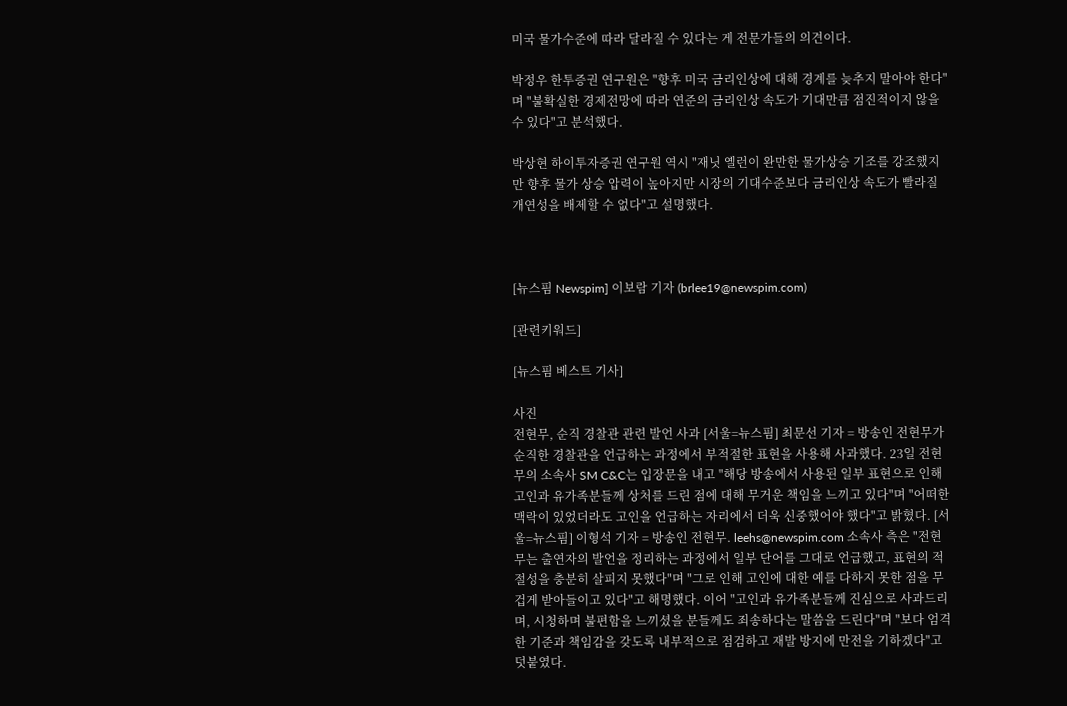미국 물가수준에 따라 달라질 수 있다는 게 전문가들의 의견이다.

박정우 한투증권 연구원은 "향후 미국 금리인상에 대해 경계를 늦추지 말아야 한다"며 "불확실한 경제전망에 따라 연준의 금리인상 속도가 기대만큼 점진적이지 않을 수 있다"고 분석했다.

박상현 하이투자증권 연구원 역시 "재닛 옐런이 완만한 물가상승 기조를 강조했지만 향후 물가 상승 압력이 높아지만 시장의 기대수준보다 금리인상 속도가 빨라질 개연성을 배제할 수 없다"고 설명했다.



[뉴스핌 Newspim] 이보람 기자 (brlee19@newspim.com)

[관련키워드]

[뉴스핌 베스트 기사]

사진
전현무, 순직 경찰관 관련 발언 사과 [서울=뉴스핌] 최문선 기자 = 방송인 전현무가 순직한 경찰관을 언급하는 과정에서 부적절한 표현을 사용해 사과했다. 23일 전현무의 소속사 SM C&C는 입장문을 내고 "해당 방송에서 사용된 일부 표현으로 인해 고인과 유가족분들께 상처를 드린 점에 대해 무거운 책임을 느끼고 있다"며 "어떠한 맥락이 있었더라도 고인을 언급하는 자리에서 더욱 신중했어야 했다"고 밝혔다. [서울=뉴스핌] 이형석 기자 = 방송인 전현무. leehs@newspim.com 소속사 측은 "전현무는 출연자의 발언을 정리하는 과정에서 일부 단어를 그대로 언급했고, 표현의 적절성을 충분히 살피지 못했다"며 "그로 인해 고인에 대한 예를 다하지 못한 점을 무겁게 받아들이고 있다"고 해명했다. 이어 "고인과 유가족분들께 진심으로 사과드리며, 시청하며 불편함을 느끼셨을 분들께도 죄송하다는 말씀을 드린다"며 "보다 엄격한 기준과 책임감을 갖도록 내부적으로 점검하고 재발 방지에 만전을 기하겠다"고 덧붙였다.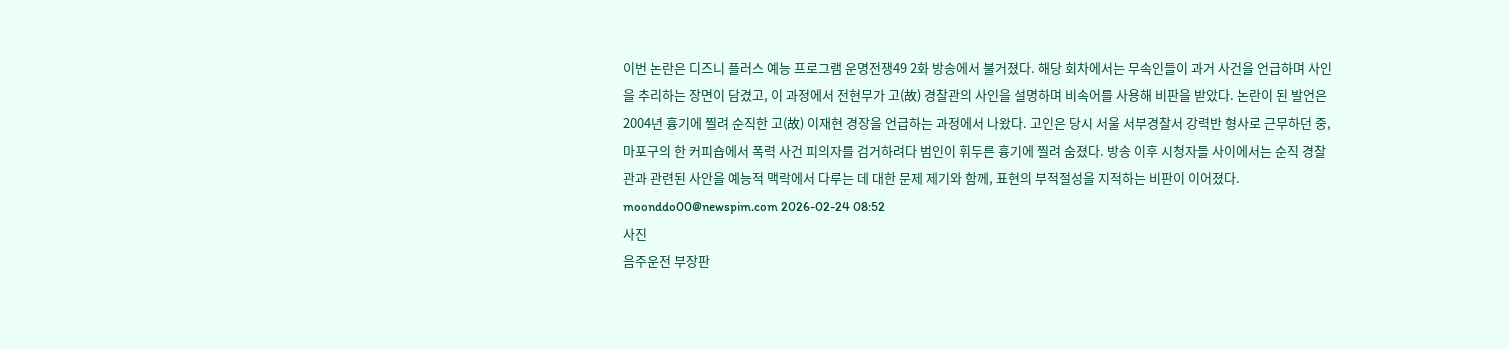이번 논란은 디즈니 플러스 예능 프로그램 운명전쟁49 2화 방송에서 불거졌다. 해당 회차에서는 무속인들이 과거 사건을 언급하며 사인을 추리하는 장면이 담겼고, 이 과정에서 전현무가 고(故) 경찰관의 사인을 설명하며 비속어를 사용해 비판을 받았다. 논란이 된 발언은 2004년 흉기에 찔려 순직한 고(故) 이재현 경장을 언급하는 과정에서 나왔다. 고인은 당시 서울 서부경찰서 강력반 형사로 근무하던 중, 마포구의 한 커피숍에서 폭력 사건 피의자를 검거하려다 범인이 휘두른 흉기에 찔려 숨졌다. 방송 이후 시청자들 사이에서는 순직 경찰관과 관련된 사안을 예능적 맥락에서 다루는 데 대한 문제 제기와 함께, 표현의 부적절성을 지적하는 비판이 이어졌다. moonddo00@newspim.com 2026-02-24 08:52
사진
음주운전 부장판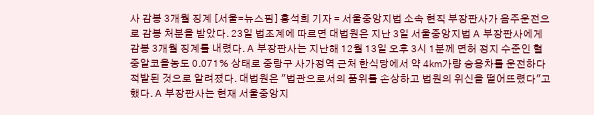사 감봉 3개월 징계 [서울=뉴스핌] 홍석희 기자 = 서울중앙지법 소속 현직 부장판사가 음주운전으로 감봉 처분을 받았다. 23일 법조계에 따르면 대법원은 지난 3일 서울중앙지법 A 부장판사에게 감봉 3개월 징계를 내렸다. A 부장판사는 지난해 12월 13일 오후 3시 1분께 면허 정지 수준인 혈중알코올농도 0.071% 상태로 중랑구 사가정역 근처 한식당에서 약 4㎞가량 승용차를 운전하다 적발된 것으로 알려졌다. 대법원은 "법관으로서의 품위를 손상하고 법원의 위신을 떨어뜨렸다"고 했다. A 부장판사는 현재 서울중앙지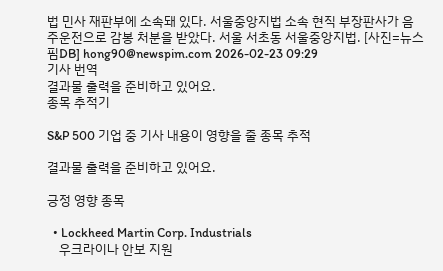법 민사 재판부에 소속돼 있다. 서울중앙지법 소속 현직 부장판사가 음주운전으로 감봉 처분을 받았다. 서울 서초동 서울중앙지법. [사진=뉴스핌DB] hong90@newspim.com 2026-02-23 09:29
기사 번역
결과물 출력을 준비하고 있어요.
종목 추적기

S&P 500 기업 중 기사 내용이 영향을 줄 종목 추적

결과물 출력을 준비하고 있어요.

긍정 영향 종목

  • Lockheed Martin Corp. Industrials
    우크라이나 안보 지원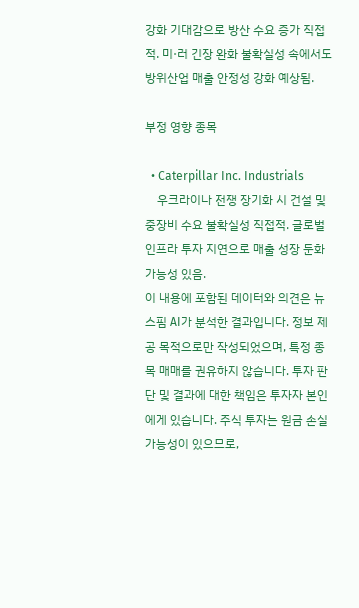강화 기대감으로 방산 수요 증가 직접적. 미·러 긴장 완화 불확실성 속에서도 방위산업 매출 안정성 강화 예상됨.

부정 영향 종목

  • Caterpillar Inc. Industrials
    우크라이나 전쟁 장기화 시 건설 및 중장비 수요 불확실성 직접적. 글로벌 인프라 투자 지연으로 매출 성장 둔화 가능성 있음.
이 내용에 포함된 데이터와 의견은 뉴스핌 AI가 분석한 결과입니다. 정보 제공 목적으로만 작성되었으며, 특정 종목 매매를 권유하지 않습니다. 투자 판단 및 결과에 대한 책임은 투자자 본인에게 있습니다. 주식 투자는 원금 손실 가능성이 있으므로,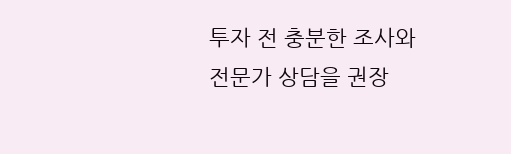투자 전 충분한 조사와 전문가 상담을 권장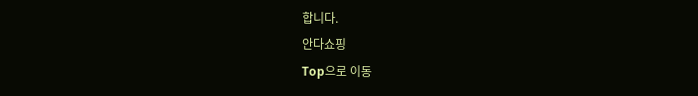합니다.
안다쇼핑
Top으로 이동